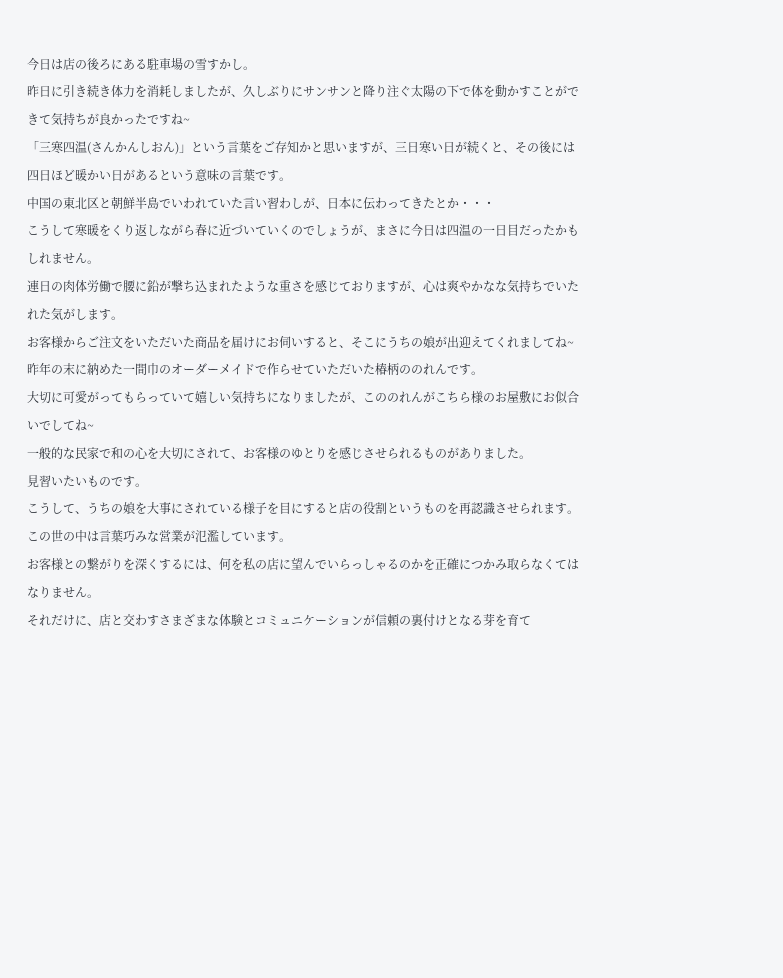今日は店の後ろにある駐車場の雪すかし。
昨日に引き続き体力を消耗しましたが、久しぶりにサンサンと降り注ぐ太陽の下で体を動かすことができて気持ちが良かったですね~
「三寒四温(さんかんしおん)」という言葉をご存知かと思いますが、三日寒い日が続くと、その後には四日ほど暖かい日があるという意味の言葉です。
中国の東北区と朝鮮半島でいわれていた言い習わしが、日本に伝わってきたとか・・・
こうして寒暖をくり返しながら春に近づいていくのでしょうが、まさに今日は四温の一日目だったかもしれません。
連日の肉体労働で腰に鉛が撃ち込まれたような重さを感じておりますが、心は爽やかなな気持ちでいたれた気がします。
お客様からご注文をいただいた商品を届けにお伺いすると、そこにうちの娘が出迎えてくれましてね~
昨年の末に納めた一間巾のオーダーメイドで作らせていただいた椿柄ののれんです。
大切に可愛がってもらっていて嬉しい気持ちになりましたが、こののれんがこちら様のお屋敷にお似合いでしてね~
一般的な民家で和の心を大切にされて、お客様のゆとりを感じさせられるものがありました。
見習いたいものです。
こうして、うちの娘を大事にされている様子を目にすると店の役割というものを再認識させられます。
この世の中は言葉巧みな営業が氾濫しています。
お客様との繋がりを深くするには、何を私の店に望んでいらっしゃるのかを正確につかみ取らなくてはなりません。
それだけに、店と交わすさまざまな体験とコミュニケーションが信頼の裏付けとなる芽を育て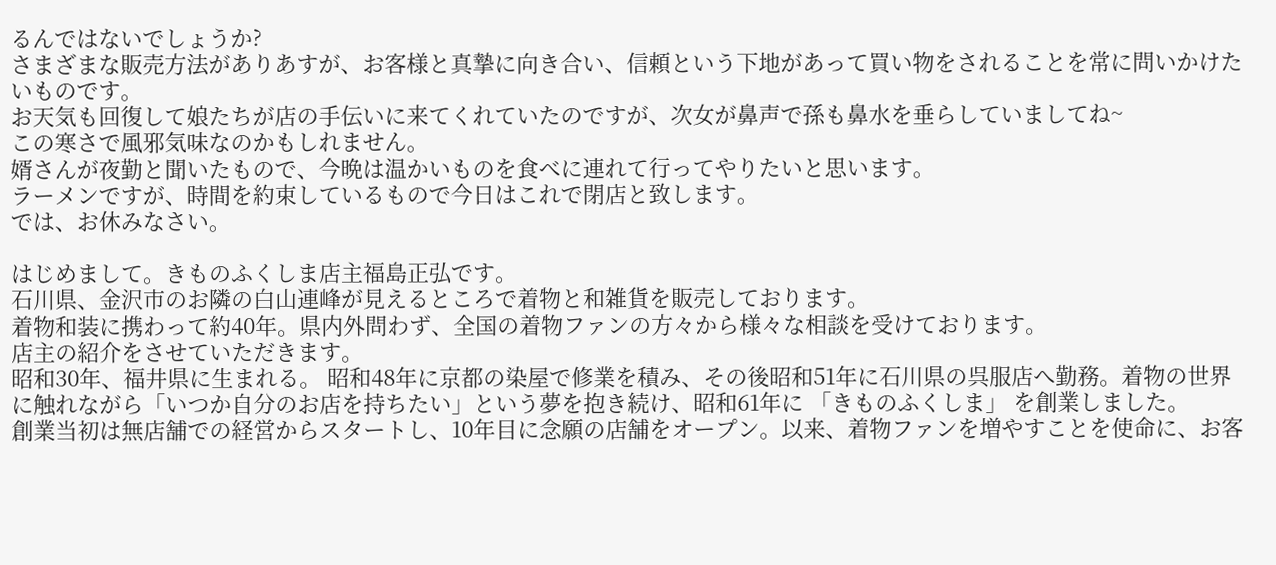るんではないでしょうか?
さまざまな販売方法がありあすが、お客様と真摯に向き合い、信頼という下地があって買い物をされることを常に問いかけたいものです。
お天気も回復して娘たちが店の手伝いに来てくれていたのですが、次女が鼻声で孫も鼻水を垂らしていましてね~
この寒さで風邪気味なのかもしれません。
婿さんが夜勤と聞いたもので、今晩は温かいものを食べに連れて行ってやりたいと思います。
ラーメンですが、時間を約束しているもので今日はこれで閉店と致します。
では、お休みなさい。

はじめまして。きものふくしま店主福島正弘です。
石川県、金沢市のお隣の白山連峰が見えるところで着物と和雑貨を販売しております。
着物和装に携わって約40年。県内外問わず、全国の着物ファンの方々から様々な相談を受けております。
店主の紹介をさせていただきます。
昭和30年、福井県に生まれる。 昭和48年に京都の染屋で修業を積み、その後昭和51年に石川県の呉服店へ勤務。着物の世界に触れながら「いつか自分のお店を持ちたい」という夢を抱き続け、昭和61年に 「きものふくしま」 を創業しました。
創業当初は無店舗での経営からスタートし、10年目に念願の店舗をオープン。以来、着物ファンを増やすことを使命に、お客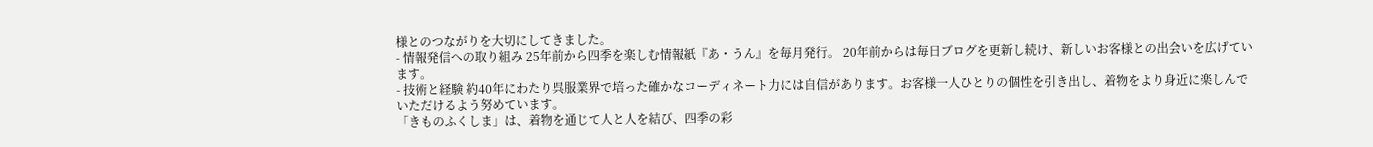様とのつながりを大切にしてきました。
- 情報発信への取り組み 25年前から四季を楽しむ情報紙『あ・うん』を毎月発行。 20年前からは毎日ブログを更新し続け、新しいお客様との出会いを広げています。
- 技術と経験 約40年にわたり呉服業界で培った確かなコーディネート力には自信があります。お客様一人ひとりの個性を引き出し、着物をより身近に楽しんでいただけるよう努めています。
「きものふくしま」は、着物を通じて人と人を結び、四季の彩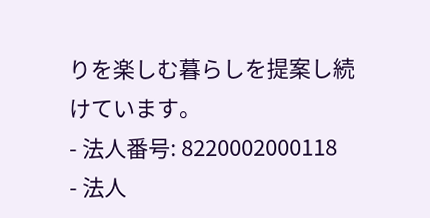りを楽しむ暮らしを提案し続けています。
- 法人番号: 8220002000118
- 法人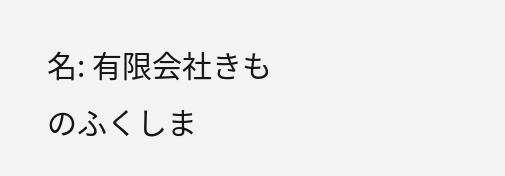名: 有限会社きものふくしま